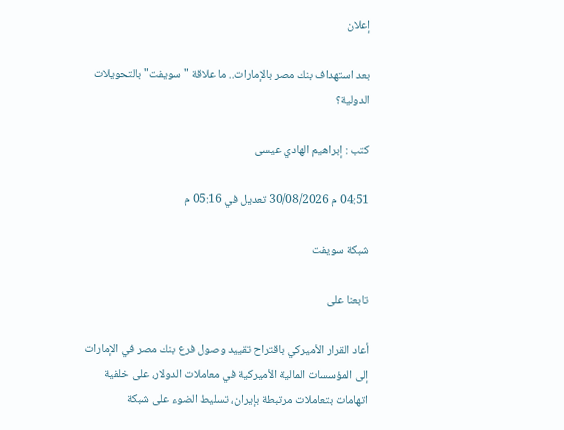إعلان

بعد استهداف بنك مصر بالإمارات.. ما علاقة "سويفت" بالتحويلات الدولية؟

كتب : إبراهيم الهادي عيسى

04:51 م 30/08/2026 تعديل في 05:16 م

شبكة سويفت

تابعنا على

أعاد القرار الأميركي باقتراح تقييد وصول فرع بنك مصر في الإمارات إلى المؤسسات المالية الأميركية في معاملات الدولار، على خلفية اتهامات بتعاملات مرتبطة بإيران، تسليط الضوء على شبكة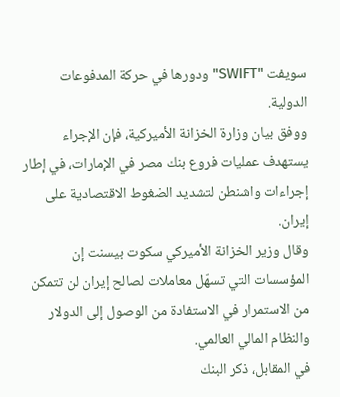سويفت "SWIFT" ودورها في حركة المدفوعات الدولية.
ووفق بيان وزارة الخزانة الأميركية، فإن الإجراء يستهدف عمليات فروع بنك مصر في الإمارات، في إطار إجراءات واشنطن لتشديد الضغوط الاقتصادية على إيران.
وقال وزير الخزانة الأميركي سكوت بيسنت إن المؤسسات التي تسهّل معاملات لصالح إيران لن تتمكن من الاستمرار في الاستفادة من الوصول إلى الدولار والنظام المالي العالمي.
في المقابل، ذكر البنك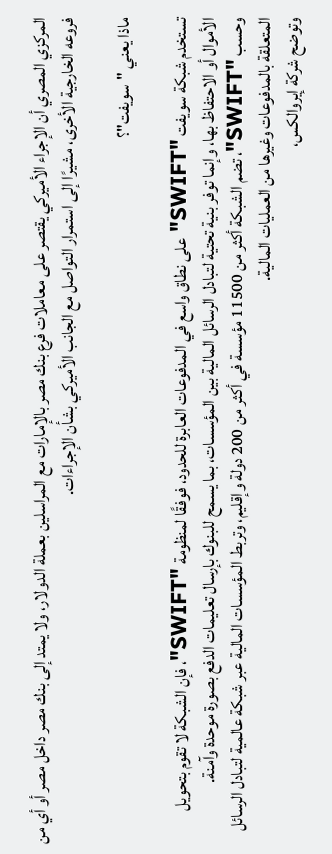المركزي المصري أن الإجراء الأميركي يقتصر على معاملات فرع بنك مصر بالإمارات مع المراسلين بعملة الدولار، ولا يمتد إلى بنك مصر داخل مصر أو أي من فروعه الخارجية الأخرى، مشيرًا إلى استمرار التواصل مع الجانب الأميركي بشأن الإجراءات.

ماذا يعني "سويفت"؟

تستخدم شبكة سويفت "SWIFT" على نطاق واسع في المدفوعات العابرة للحدود، فوفقًا لمنظومة "SWIFT"، فإن الشبكة لا تقوم بتحويل الأموال أو الاحتفاظ بها، وإنما توفر بنية تحتية لتبادل الرسائل المالية بين المؤسسات، بما يسمح للبنوك بإرسال تعليمات الدفع بصورة موحدة وآمنة.
وحسب "SWIFT"، تضم الشبكة أكثر من 11500 مؤسسة في أكثر من 200 دولة وإقليم، وتربط المؤسسات المالية عبر شبكة عالمية لتبادل الرسائل المتعلقة بالمدفوعات وغيرها من العمليات المالية.
وتوضح شركة إيروالكس،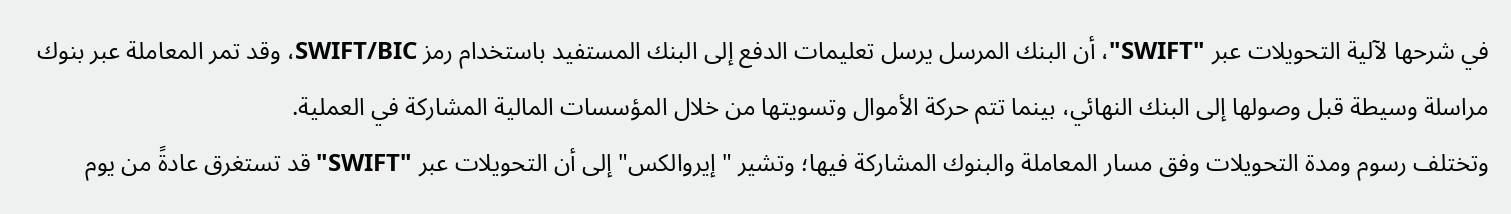في شرحها لآلية التحويلات عبر "SWIFT"، أن البنك المرسل يرسل تعليمات الدفع إلى البنك المستفيد باستخدام رمز SWIFT/BIC، وقد تمر المعاملة عبر بنوك مراسلة وسيطة قبل وصولها إلى البنك النهائي، بينما تتم حركة الأموال وتسويتها من خلال المؤسسات المالية المشاركة في العملية.
وتختلف رسوم ومدة التحويلات وفق مسار المعاملة والبنوك المشاركة فيها؛ وتشير "إيروالكس" إلى أن التحويلات عبر "SWIFT" قد تستغرق عادةً من يوم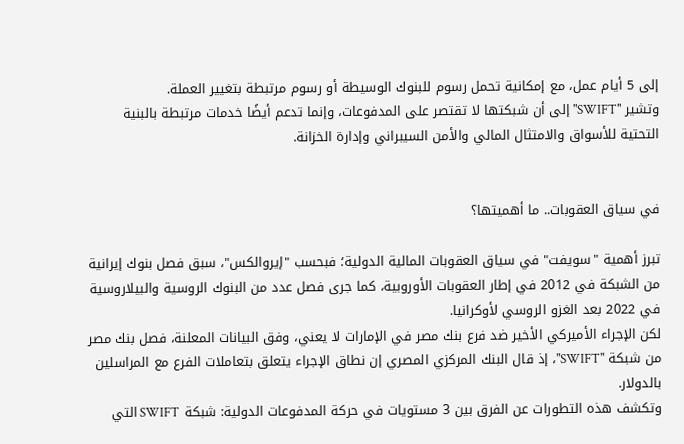إلى 5 أيام عمل، مع إمكانية تحمل رسوم للبنوك الوسيطة أو رسوم مرتبطة بتغيير العملة.
وتشير "SWIFT" إلى أن شبكتها لا تقتصر على المدفوعات، وإنما تدعم أيضًا خدمات مرتبطة بالبنية التحتية للأسواق والامتثال المالي والأمن السيبراني وإدارة الخزانة.


في سياق العقوبات.. ما أهميتها؟

تبرز أهمية "سويفت" في سياق العقوبات المالية الدولية؛ فبحسب "إيروالكس"، سبق فصل بنوك إيرانية من الشبكة في 2012 في إطار العقوبات الأوروبية، كما جرى فصل عدد من البنوك الروسية والبيلاروسية في 2022 بعد الغزو الروسي لأوكرانيا.
لكن الإجراء الأميركي الأخير ضد فرع بنك مصر في الإمارات لا يعني، وفق البيانات المعلنة، فصل بنك مصر من شبكة "SWIFT"، إذ قال البنك المركزي المصري إن نطاق الإجراء يتعلق بتعاملات الفرع مع المراسلين بالدولار.
وتكشف هذه التطورات عن الفرق بين 3 مستويات في حركة المدفوعات الدولية: شبكة SWIFT التي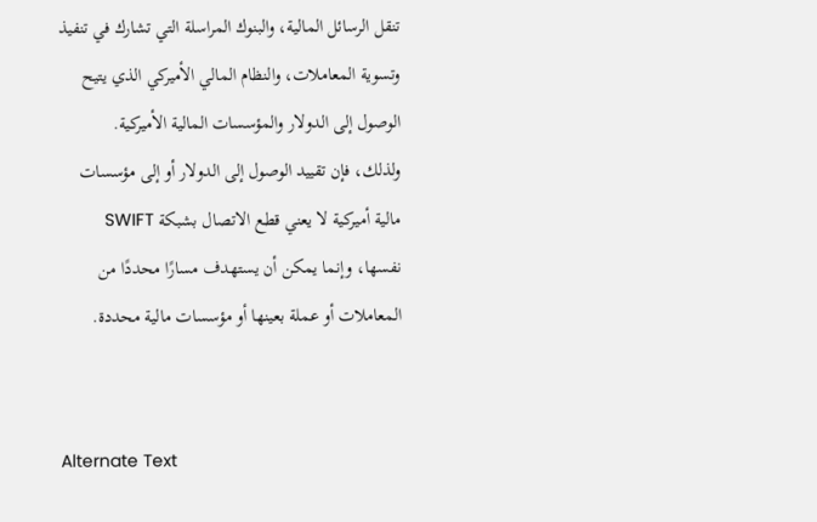تنقل الرسائل المالية، والبنوك المراسلة التي تشارك في تنفيذ وتسوية المعاملات، والنظام المالي الأميركي الذي يتيح الوصول إلى الدولار والمؤسسات المالية الأميركية.
ولذلك، فإن تقييد الوصول إلى الدولار أو إلى مؤسسات مالية أميركية لا يعني قطع الاتصال بشبكة SWIFT نفسها، وإنما يمكن أن يستهدف مسارًا محددًا من المعاملات أو عملة بعينها أو مؤسسات مالية محددة.


Alternate Text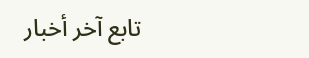تابع آخر أخبار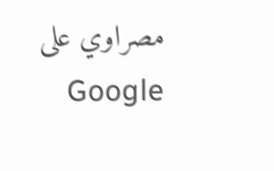مصراوي على Google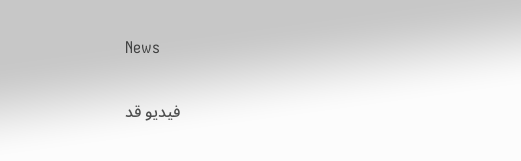News

فيديو قد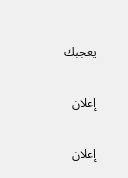يعجبك

إعلان

إعلان